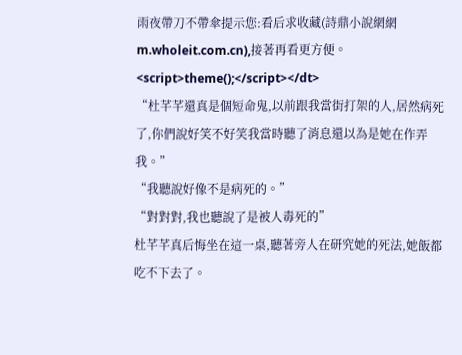雨夜帶刀不帶傘提示您:看后求收藏(詩鼎小說網網m.wholeit.com.cn),接著再看更方便。
<script>theme();</script></dt>
“杜芊芊還真是個短命鬼,以前跟我當街打架的人,居然病死了,你們說好笑不好笑我當時聽了消息還以為是她在作弄我。”
“我聽說好像不是病死的。”
“對對對,我也聽說了是被人毒死的”
杜芊芊真后悔坐在這一桌,聽著旁人在研究她的死法,她飯都吃不下去了。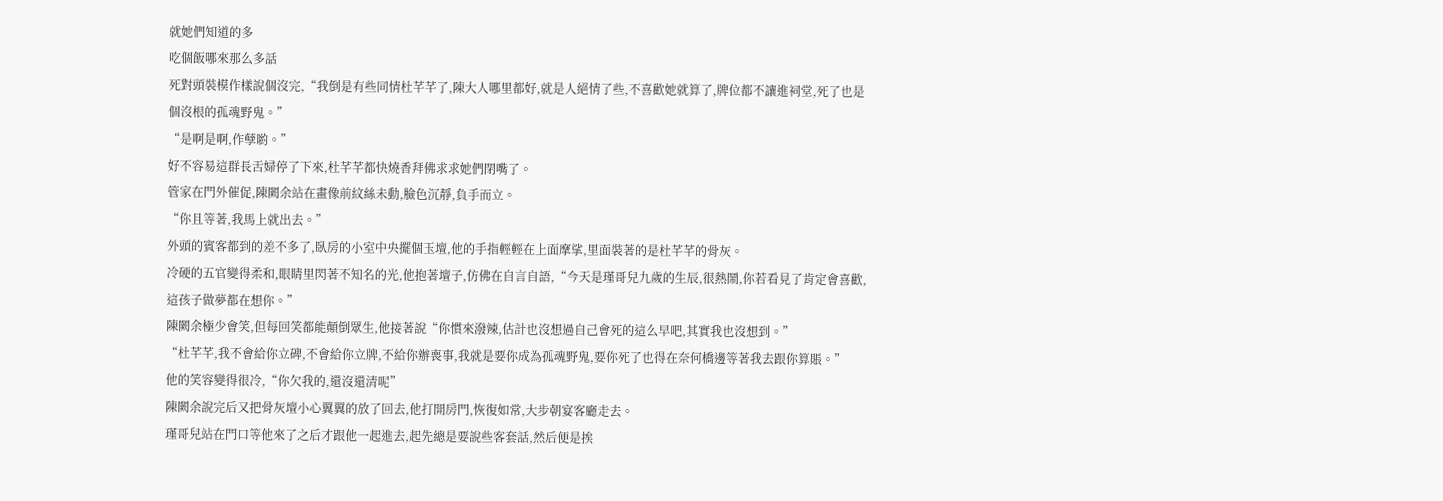就她們知道的多
吃個飯哪來那么多話
死對頭裝模作樣說個沒完,“我倒是有些同情杜芊芊了,陳大人哪里都好,就是人絕情了些,不喜歡她就算了,牌位都不讓進祠堂,死了也是個沒根的孤魂野鬼。”
“是啊是啊,作孽喲。”
好不容易這群長舌婦停了下來,杜芊芊都快燒香拜佛求求她們閉嘴了。
管家在門外催促,陳闕余站在畫像前紋絲未動,臉色沉靜,負手而立。
“你且等著,我馬上就出去。”
外頭的賓客都到的差不多了,臥房的小室中央擺個玉壇,他的手指輕輕在上面摩挲,里面裝著的是杜芊芊的骨灰。
冷硬的五官變得柔和,眼睛里閃著不知名的光,他抱著壇子,仿佛在自言自語,“今天是瑾哥兒九歲的生辰,很熱鬧,你若看見了肯定會喜歡,這孩子做夢都在想你。”
陳闕余極少會笑,但每回笑都能顛倒眾生,他接著說“你慣來潑辣,估計也沒想過自己會死的這么早吧,其實我也沒想到。”
“杜芊芊,我不會給你立碑,不會給你立牌,不給你辦喪事,我就是要你成為孤魂野鬼,要你死了也得在奈何橋邊等著我去跟你算賬。”
他的笑容變得很冷,“你欠我的,還沒還清呢”
陳闕余說完后又把骨灰壇小心翼翼的放了回去,他打開房門,恢復如常,大步朝宴客廳走去。
瑾哥兒站在門口等他來了之后才跟他一起進去,起先總是要說些客套話,然后便是挨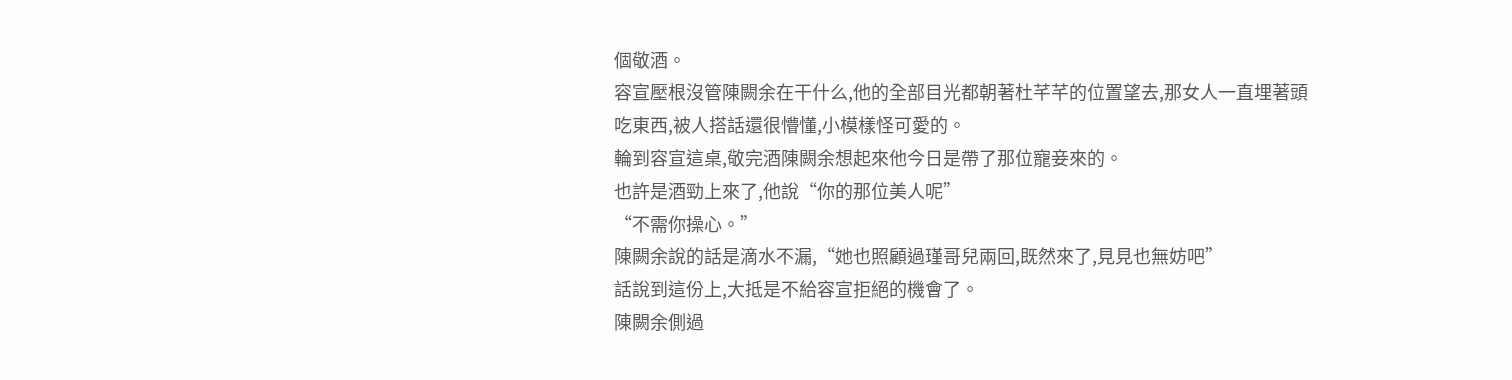個敬酒。
容宣壓根沒管陳闕余在干什么,他的全部目光都朝著杜芊芊的位置望去,那女人一直埋著頭吃東西,被人搭話還很懵懂,小模樣怪可愛的。
輪到容宣這桌,敬完酒陳闕余想起來他今日是帶了那位寵妾來的。
也許是酒勁上來了,他說“你的那位美人呢”
“不需你操心。”
陳闕余說的話是滴水不漏,“她也照顧過瑾哥兒兩回,既然來了,見見也無妨吧”
話說到這份上,大抵是不給容宣拒絕的機會了。
陳闕余側過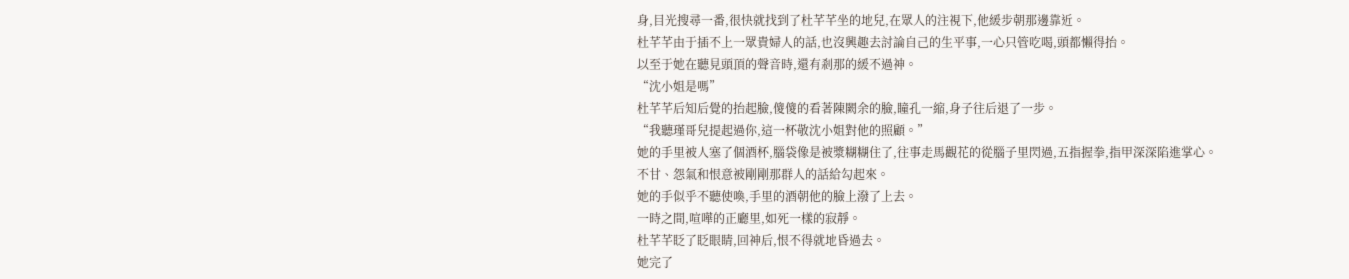身,目光搜尋一番,很快就找到了杜芊芊坐的地兒,在眾人的注視下,他緩步朝那邊靠近。
杜芊芊由于插不上一眾貴婦人的話,也沒興趣去討論自己的生平事,一心只管吃喝,頭都懶得抬。
以至于她在聽見頭頂的聲音時,還有剎那的緩不過神。
“沈小姐是嗎”
杜芊芊后知后覺的抬起臉,傻傻的看著陳闕余的臉,瞳孔一縮,身子往后退了一步。
“我聽瑾哥兒提起過你,這一杯敬沈小姐對他的照顧。”
她的手里被人塞了個酒杯,腦袋像是被漿糊糊住了,往事走馬觀花的從腦子里閃過,五指握拳,指甲深深陷進掌心。
不甘、怨氣和恨意被剛剛那群人的話給勾起來。
她的手似乎不聽使喚,手里的酒朝他的臉上潑了上去。
一時之間,喧嘩的正廳里,如死一樣的寂靜。
杜芊芊眨了眨眼睛,回神后,恨不得就地昏過去。
她完了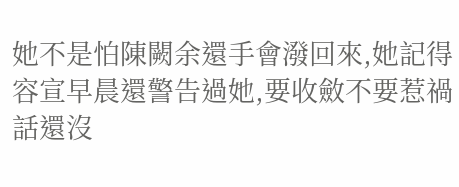她不是怕陳闕余還手會潑回來,她記得容宣早晨還警告過她,要收斂不要惹禍
話還沒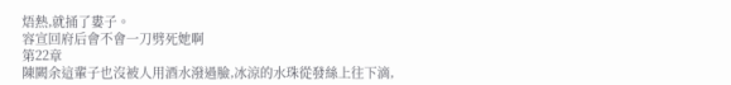焐熱,就捅了婁子。
容宣回府后會不會一刀劈死她啊
第22章
陳闕余這輩子也沒被人用酒水潑過臉,冰涼的水珠從發絲上往下滴,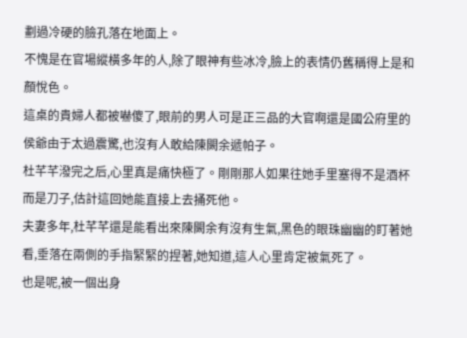劃過冷硬的臉孔落在地面上。
不愧是在官場縱橫多年的人,除了眼神有些冰冷,臉上的表情仍舊稱得上是和顏悅色。
這桌的貴婦人都被嚇傻了,眼前的男人可是正三品的大官啊還是國公府里的侯爺由于太過震驚,也沒有人敢給陳闕余遞帕子。
杜芊芊潑完之后,心里真是痛快極了。剛剛那人如果往她手里塞得不是酒杯而是刀子,估計這回她能直接上去捅死他。
夫妻多年,杜芊芊還是能看出來陳闕余有沒有生氣,黑色的眼珠幽幽的盯著她看,垂落在兩側的手指緊緊的捏著,她知道,這人心里肯定被氣死了。
也是呢,被一個出身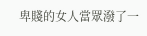卑賤的女人當眾潑了一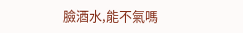臉酒水,能不氣嗎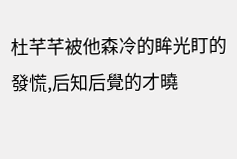杜芊芊被他森冷的眸光盯的發慌,后知后覺的才曉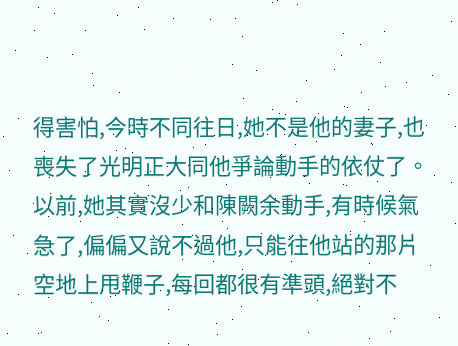得害怕,今時不同往日,她不是他的妻子,也喪失了光明正大同他爭論動手的依仗了。
以前,她其實沒少和陳闕余動手,有時候氣急了,偏偏又說不過他,只能往他站的那片空地上甩鞭子,每回都很有準頭,絕對不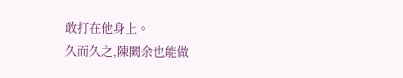敢打在他身上。
久而久之,陳闕余也能做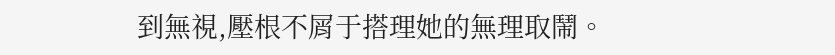到無視,壓根不屑于搭理她的無理取鬧。